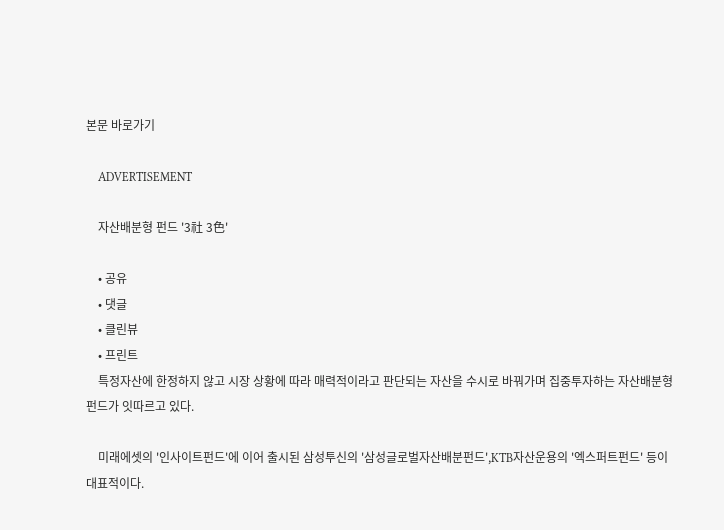본문 바로가기

    ADVERTISEMENT

    자산배분형 펀드 '3社 3色'

    • 공유
    • 댓글
    • 클린뷰
    • 프린트
    특정자산에 한정하지 않고 시장 상황에 따라 매력적이라고 판단되는 자산을 수시로 바꿔가며 집중투자하는 자산배분형 펀드가 잇따르고 있다.

    미래에셋의 '인사이트펀드'에 이어 출시된 삼성투신의 '삼성글로벌자산배분펀드',KTB자산운용의 '엑스퍼트펀드' 등이 대표적이다.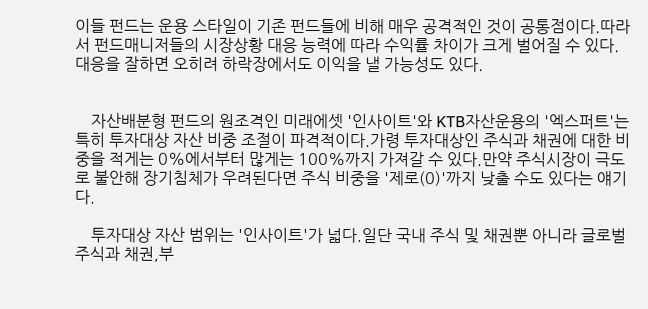이들 펀드는 운용 스타일이 기존 펀드들에 비해 매우 공격적인 것이 공통점이다.따라서 펀드매니저들의 시장상황 대응 능력에 따라 수익률 차이가 크게 벌어질 수 있다.대응을 잘하면 오히려 하락장에서도 이익을 낼 가능성도 있다.


    자산배분형 펀드의 원조격인 미래에셋 '인사이트'와 KTB자산운용의 '엑스퍼트'는 특히 투자대상 자산 비중 조절이 파격적이다.가령 투자대상인 주식과 채권에 대한 비중을 적게는 0%에서부터 많게는 100%까지 가져갈 수 있다.만약 주식시장이 극도로 불안해 장기침체가 우려된다면 주식 비중을 '제로(0)'까지 낮출 수도 있다는 얘기다.

    투자대상 자산 범위는 '인사이트'가 넓다.일단 국내 주식 및 채권뿐 아니라 글로벌 주식과 채권,부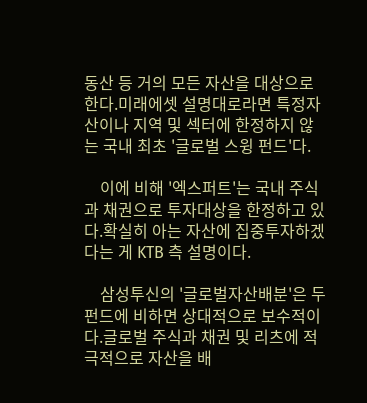동산 등 거의 모든 자산을 대상으로 한다.미래에셋 설명대로라면 특정자산이나 지역 및 섹터에 한정하지 않는 국내 최초 '글로벌 스윙 펀드'다.

    이에 비해 '엑스퍼트'는 국내 주식과 채권으로 투자대상을 한정하고 있다.확실히 아는 자산에 집중투자하겠다는 게 KTB 측 설명이다.

    삼성투신의 '글로벌자산배분'은 두 펀드에 비하면 상대적으로 보수적이다.글로벌 주식과 채권 및 리츠에 적극적으로 자산을 배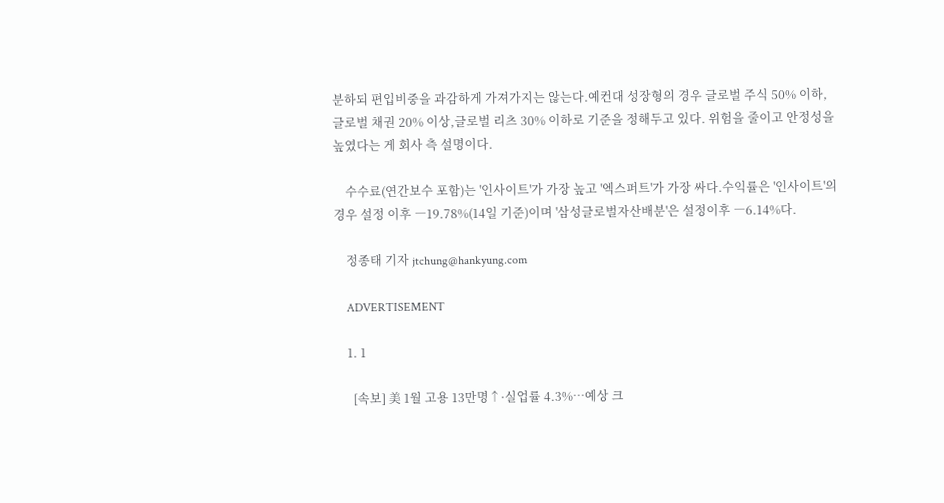분하되 편입비중을 과감하게 가져가지는 않는다.예컨대 성장형의 경우 글로벌 주식 50% 이하,글로벌 채권 20% 이상,글로벌 리츠 30% 이하로 기준을 정해두고 있다. 위험을 줄이고 안정성을 높였다는 게 회사 측 설명이다.

    수수료(연간보수 포함)는 '인사이트'가 가장 높고 '엑스퍼트'가 가장 싸다.수익률은 '인사이트'의 경우 설정 이후 ―19.78%(14일 기준)이며 '삼성글로벌자산배분'은 설정이후 ―6.14%다.

    정종태 기자 jtchung@hankyung.com

    ADVERTISEMENT

    1. 1

      [속보] 美 1월 고용 13만명↑·실업률 4.3%…예상 크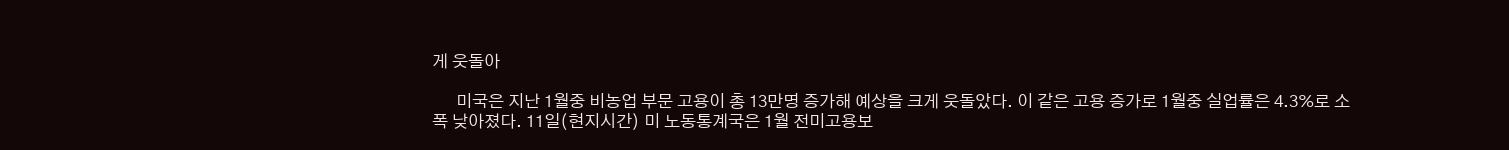게 웃돌아

      미국은 지난 1월중 비농업 부문 고용이 총 13만명 증가해 예상을 크게 웃돌았다. 이 같은 고용 증가로 1월중 실업률은 4.3%로 소폭 낮아졌다. 11일(현지시간) 미 노동통계국은 1월 전미고용보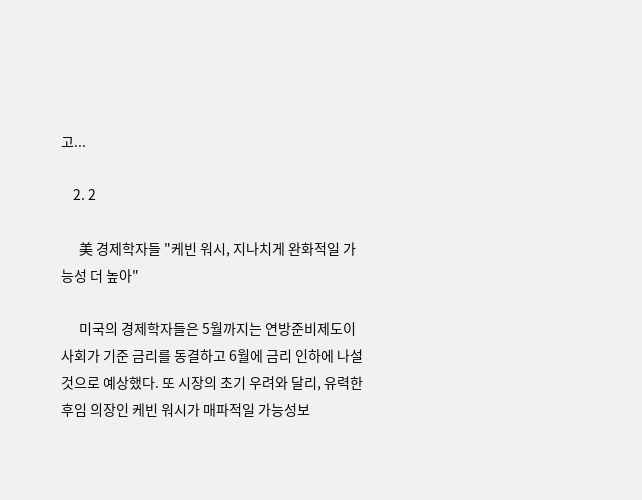고...

    2. 2

      美 경제학자들 "케빈 워시, 지나치게 완화적일 가능성 더 높아"

      미국의 경제학자들은 5월까지는 연방준비제도이사회가 기준 금리를 동결하고 6월에 금리 인하에 나설 것으로 예상했다. 또 시장의 초기 우려와 달리, 유력한 후임 의장인 케빈 워시가 매파적일 가능성보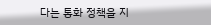다는 통화 정책을 지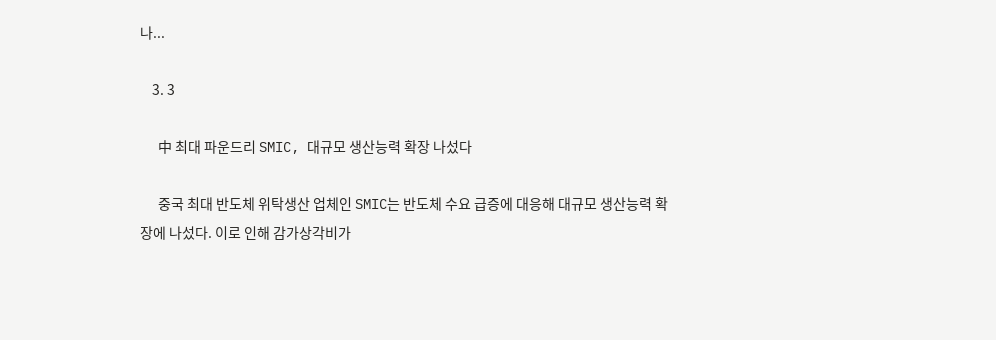나...

    3. 3

      中 최대 파운드리 SMIC, 대규모 생산능력 확장 나섰다

      중국 최대 반도체 위탁생산 업체인 SMIC는 반도체 수요 급증에 대응해 대규모 생산능력 확장에 나섰다. 이로 인해 감가상각비가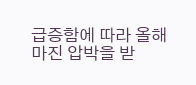급증함에 따라 올해 마진 압박을 받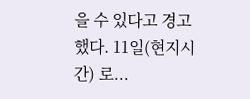을 수 있다고 경고했다. 11일(현지시간) 로...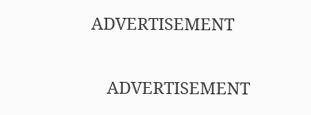ADVERTISEMENT

    ADVERTISEMENT